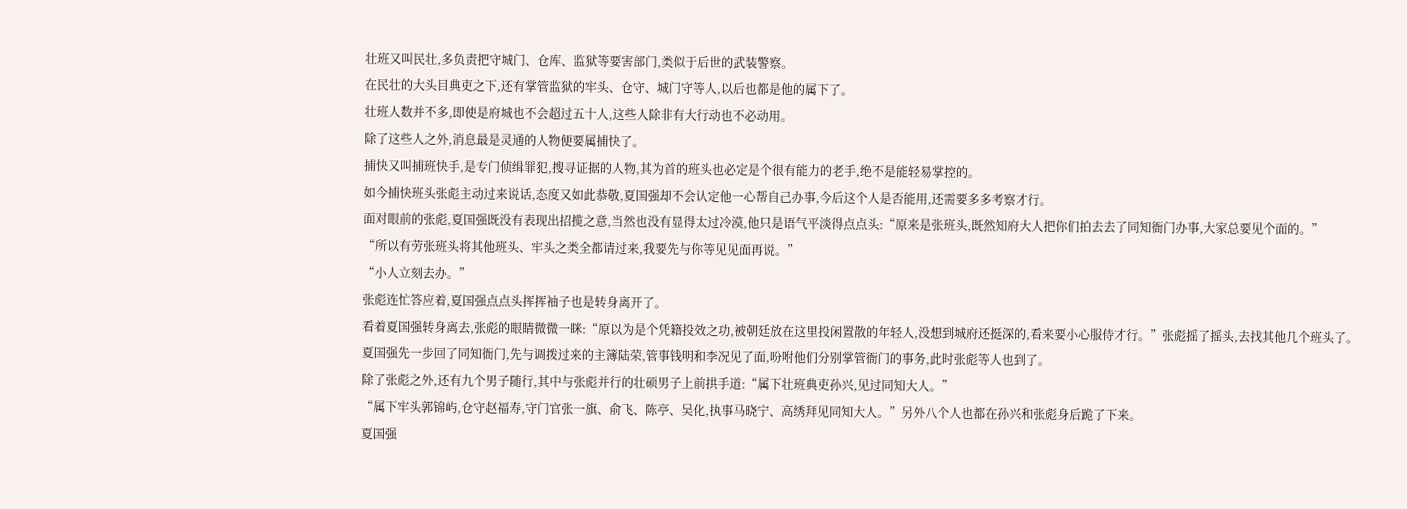壮班又叫民壮,多负责把守城门、仓库、监狱等要害部门,类似于后世的武装警察。
在民壮的大头目典吏之下,还有掌管监狱的牢头、仓守、城门守等人,以后也都是他的属下了。
壮班人数并不多,即使是府城也不会超过五十人,这些人除非有大行动也不必动用。
除了这些人之外,消息最是灵通的人物便要属捕快了。
捕快又叫捕班快手,是专门侦缉罪犯,搜寻证据的人物,其为首的班头也必定是个很有能力的老手,绝不是能轻易掌控的。
如今捕快班头张彪主动过来说话,态度又如此恭敬,夏国强却不会认定他一心帮自己办事,今后这个人是否能用,还需要多多考察才行。
面对眼前的张彪,夏国强既没有表现出招揽之意,当然也没有显得太过冷漠,他只是语气平淡得点点头:“原来是张班头,既然知府大人把你们拍去去了同知衙门办事,大家总要见个面的。”
“所以有劳张班头将其他班头、牢头之类全都请过来,我要先与你等见见面再说。”
“小人立刻去办。”
张彪连忙答应着,夏国强点点头挥挥袖子也是转身离开了。
看着夏国强转身离去,张彪的眼睛微微一眯:“原以为是个凭籍投效之功,被朝廷放在这里投闲置散的年轻人,没想到城府还挺深的,看来要小心服侍才行。”张彪摇了摇头,去找其他几个班头了。
夏国强先一步回了同知衙门,先与调拨过来的主簿陆荣,管事钱明和李况见了面,吩咐他们分别掌管衙门的事务,此时张彪等人也到了。
除了张彪之外,还有九个男子随行,其中与张彪并行的壮硕男子上前拱手道:“属下壮班典吏孙兴,见过同知大人。”
“属下牢头郭锦屿,仓守赵福寿,守门官张一旗、俞飞、陈亭、吴化,执事马晓宁、高绣拜见同知大人。”另外八个人也都在孙兴和张彪身后跪了下来。
夏国强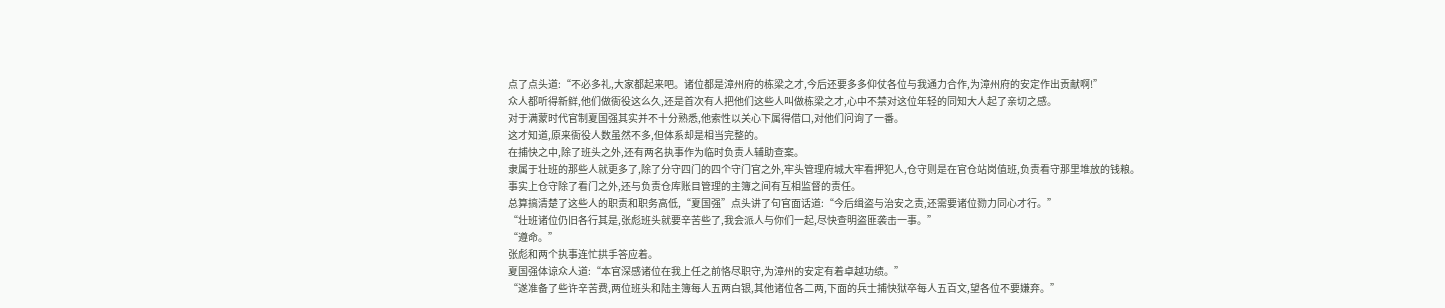点了点头道:“不必多礼,大家都起来吧。诸位都是漳州府的栋梁之才,今后还要多多仰仗各位与我通力合作,为漳州府的安定作出贡献啊!”
众人都听得新鲜,他们做衙役这么久,还是首次有人把他们这些人叫做栋梁之才,心中不禁对这位年轻的同知大人起了亲切之感。
对于满蒙时代官制夏国强其实并不十分熟悉,他索性以关心下属得借口,对他们问询了一番。
这才知道,原来衙役人数虽然不多,但体系却是相当完整的。
在捕快之中,除了班头之外,还有两名执事作为临时负责人辅助查案。
隶属于壮班的那些人就更多了,除了分守四门的四个守门官之外,牢头管理府城大牢看押犯人,仓守则是在官仓站岗值班,负责看守那里堆放的钱粮。
事实上仓守除了看门之外,还与负责仓库账目管理的主簿之间有互相监督的责任。
总算搞清楚了这些人的职责和职务高低,“夏国强”点头讲了句官面话道:“今后缉盗与治安之责,还需要诸位勠力同心才行。”
“壮班诸位仍旧各行其是,张彪班头就要辛苦些了,我会派人与你们一起,尽快查明盗匪袭击一事。”
“遵命。”
张彪和两个执事连忙拱手答应着。
夏国强体谅众人道:“本官深感诸位在我上任之前恪尽职守,为漳州的安定有着卓越功绩。”
“遂准备了些许辛苦费,两位班头和陆主簿每人五两白银,其他诸位各二两,下面的兵士捕快狱卒每人五百文,望各位不要嫌弃。”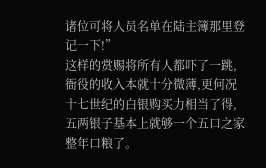诸位可将人员名单在陆主簿那里登记一下!”
这样的赏赐将所有人都吓了一跳,衙役的收入本就十分微薄,更何况十七世纪的白银购买力相当了得,五两银子基本上就够一个五口之家整年口粮了。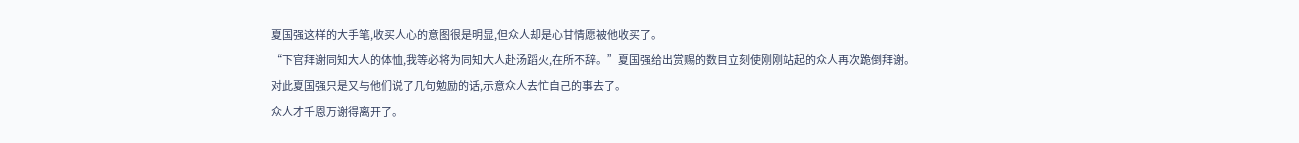夏国强这样的大手笔,收买人心的意图很是明显,但众人却是心甘情愿被他收买了。
“下官拜谢同知大人的体恤,我等必将为同知大人赴汤蹈火,在所不辞。”夏国强给出赏赐的数目立刻使刚刚站起的众人再次跪倒拜谢。
对此夏国强只是又与他们说了几句勉励的话,示意众人去忙自己的事去了。
众人才千恩万谢得离开了。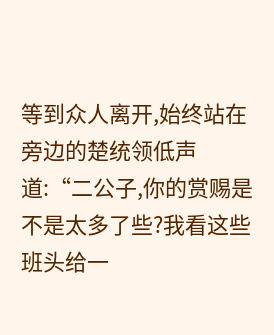等到众人离开,始终站在旁边的楚统领低声道:“二公子,你的赏赐是不是太多了些?我看这些班头给一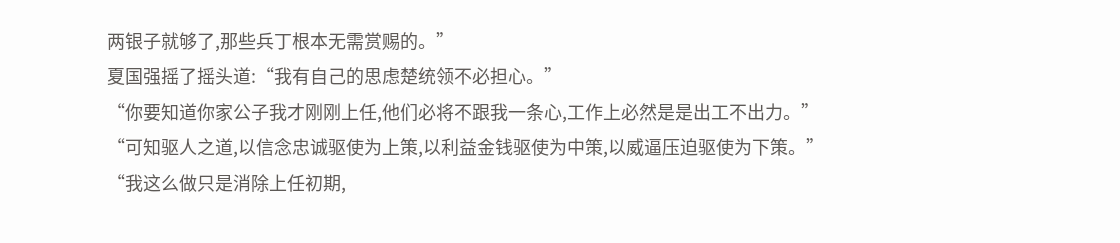两银子就够了,那些兵丁根本无需赏赐的。”
夏国强摇了摇头道:“我有自己的思虑楚统领不必担心。”
“你要知道你家公子我才刚刚上任,他们必将不跟我一条心,工作上必然是是出工不出力。”
“可知驱人之道,以信念忠诚驱使为上策,以利益金钱驱使为中策,以威逼压迫驱使为下策。”
“我这么做只是消除上任初期,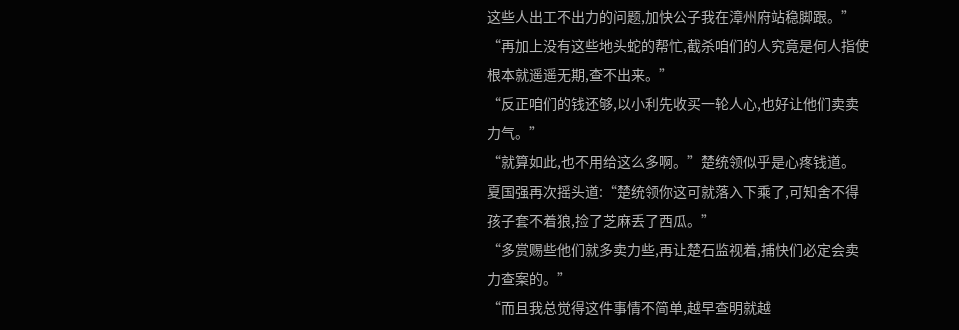这些人出工不出力的问题,加快公子我在漳州府站稳脚跟。”
“再加上没有这些地头蛇的帮忙,截杀咱们的人究竟是何人指使根本就遥遥无期,查不出来。”
“反正咱们的钱还够,以小利先收买一轮人心,也好让他们卖卖力气。”
“就算如此,也不用给这么多啊。”楚统领似乎是心疼钱道。
夏国强再次摇头道:“楚统领你这可就落入下乘了,可知舍不得孩子套不着狼,捡了芝麻丢了西瓜。”
“多赏赐些他们就多卖力些,再让楚石监视着,捕快们必定会卖力查案的。”
“而且我总觉得这件事情不简单,越早查明就越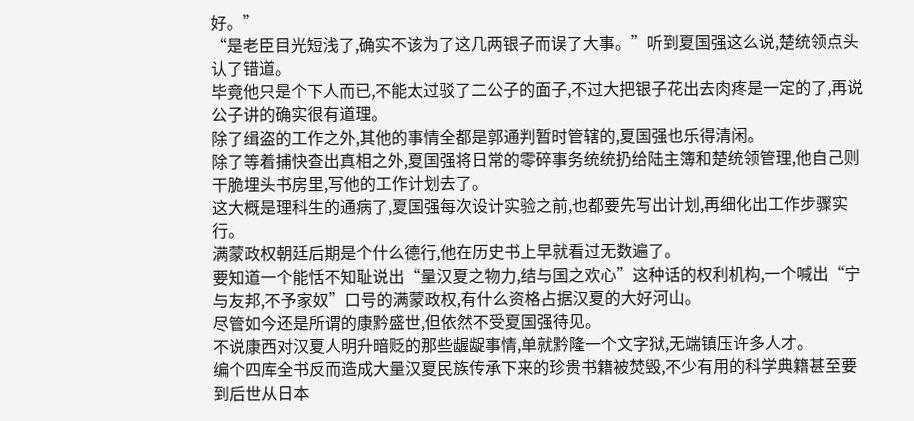好。”
“是老臣目光短浅了,确实不该为了这几两银子而误了大事。”听到夏国强这么说,楚统领点头认了错道。
毕竟他只是个下人而已,不能太过驳了二公子的面子,不过大把银子花出去肉疼是一定的了,再说公子讲的确实很有道理。
除了缉盗的工作之外,其他的事情全都是郭通判暂时管辖的,夏国强也乐得清闲。
除了等着捕快查出真相之外,夏国强将日常的零碎事务统统扔给陆主簿和楚统领管理,他自己则干脆埋头书房里,写他的工作计划去了。
这大概是理科生的通病了,夏国强每次设计实验之前,也都要先写出计划,再细化出工作步骤实行。
满蒙政权朝廷后期是个什么德行,他在历史书上早就看过无数遍了。
要知道一个能恬不知耻说出“量汉夏之物力,结与国之欢心”这种话的权利机构,一个喊出“宁与友邦,不予家奴”口号的满蒙政权,有什么资格占据汉夏的大好河山。
尽管如今还是所谓的康黔盛世,但依然不受夏国强待见。
不说康西对汉夏人明升暗贬的那些龌龊事情,单就黔隆一个文字狱,无端镇压许多人才。
编个四库全书反而造成大量汉夏民族传承下来的珍贵书籍被焚毁,不少有用的科学典籍甚至要到后世从日本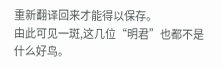重新翻译回来才能得以保存。
由此可见一斑,这几位“明君”也都不是什么好鸟。